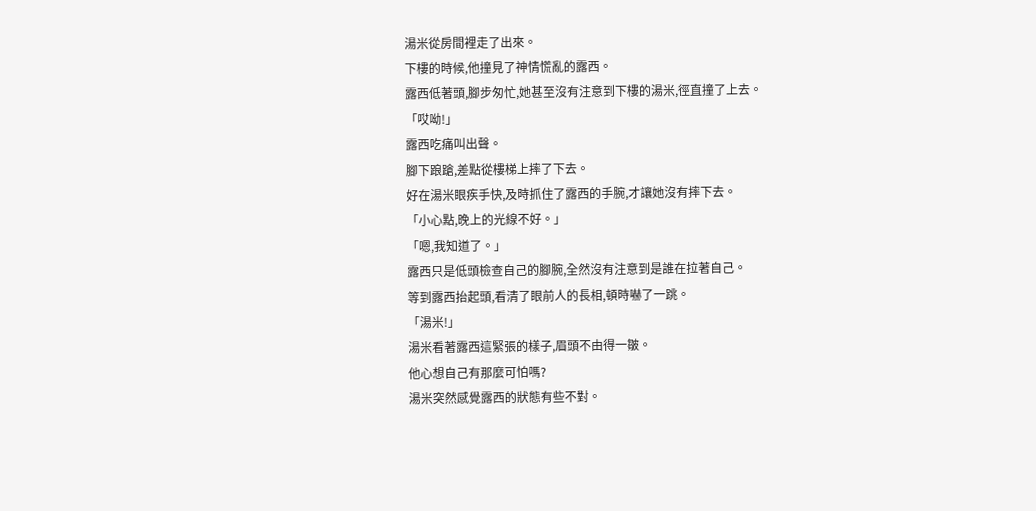湯米從房間裡走了出來。
下樓的時候,他撞見了神情慌亂的露西。
露西低著頭,腳步匆忙,她甚至沒有注意到下樓的湯米,徑直撞了上去。
「哎呦!」
露西吃痛叫出聲。
腳下踉蹌,差點從樓梯上摔了下去。
好在湯米眼疾手快,及時抓住了露西的手腕,才讓她沒有摔下去。
「小心點,晚上的光線不好。」
「嗯,我知道了。」
露西只是低頭檢查自己的腳腕,全然沒有注意到是誰在拉著自己。
等到露西抬起頭,看清了眼前人的長相,頓時嚇了一跳。
「湯米!」
湯米看著露西這緊張的樣子,眉頭不由得一皺。
他心想自己有那麼可怕嗎?
湯米突然感覺露西的狀態有些不對。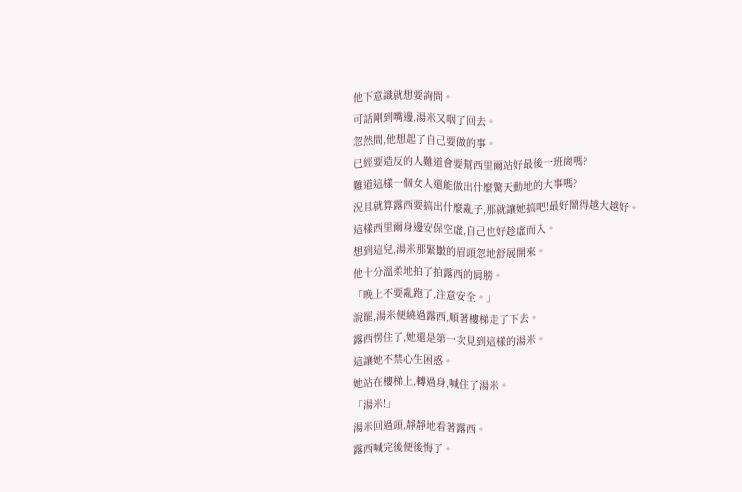他下意識就想要詢問。
可話剛到嘴邊,湯米又咽了回去。
忽然間,他想起了自己要做的事。
已經要造反的人難道會要幫西里爾站好最後一班崗嗎?
難道這樣一個女人還能做出什麼驚天動地的大事嗎?
況且就算露西要搞出什麼亂子,那就讓她搞吧!最好鬧得越大越好。
這樣西里爾身邊安保空虛,自己也好趁虛而入。
想到這兒,湯米那緊皺的眉頭忽地舒展開來。
他十分溫柔地拍了拍露西的肩膀。
「晚上不要亂跑了,注意安全。」
說罷,湯米便繞過露西,順著樓梯走了下去。
露西愣住了,她還是第一次見到這樣的湯米。
這讓她不禁心生困惑。
她站在樓梯上,轉過身,喊住了湯米。
「湯米!」
湯米回過頭,靜靜地看著露西。
露西喊完後便後悔了。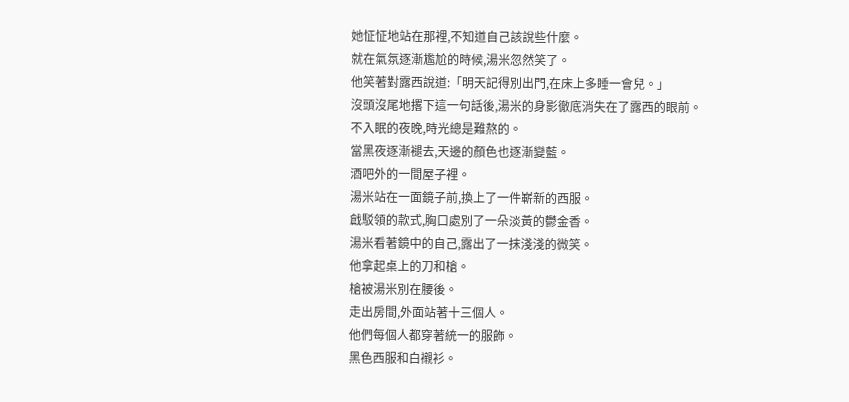她怔怔地站在那裡,不知道自己該說些什麼。
就在氣氛逐漸尷尬的時候,湯米忽然笑了。
他笑著對露西說道:「明天記得別出門,在床上多睡一會兒。」
沒頭沒尾地撂下這一句話後,湯米的身影徹底消失在了露西的眼前。
不入眠的夜晚,時光總是難熬的。
當黑夜逐漸褪去,天邊的顏色也逐漸變藍。
酒吧外的一間屋子裡。
湯米站在一面鏡子前,換上了一件嶄新的西服。
戧駁領的款式,胸口處別了一朵淡黃的鬱金香。
湯米看著鏡中的自己,露出了一抹淺淺的微笑。
他拿起桌上的刀和槍。
槍被湯米別在腰後。
走出房間,外面站著十三個人。
他們每個人都穿著統一的服飾。
黑色西服和白襯衫。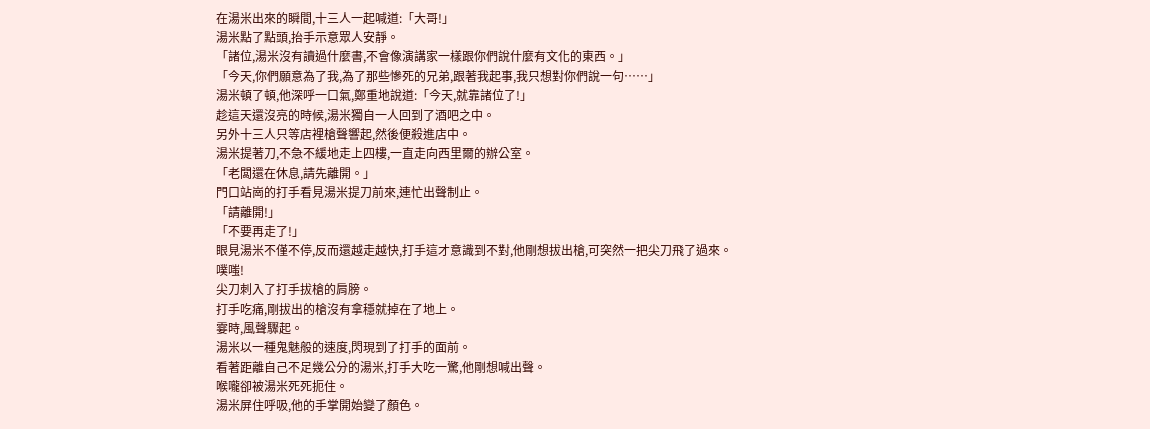在湯米出來的瞬間,十三人一起喊道:「大哥!」
湯米點了點頭,抬手示意眾人安靜。
「諸位,湯米沒有讀過什麼書,不會像演講家一樣跟你們說什麼有文化的東西。」
「今天,你們願意為了我,為了那些慘死的兄弟,跟著我起事,我只想對你們說一句……」
湯米頓了頓,他深呼一口氣,鄭重地說道:「今天,就靠諸位了!」
趁這天還沒亮的時候,湯米獨自一人回到了酒吧之中。
另外十三人只等店裡槍聲響起,然後便殺進店中。
湯米提著刀,不急不緩地走上四樓,一直走向西里爾的辦公室。
「老闆還在休息,請先離開。」
門口站崗的打手看見湯米提刀前來,連忙出聲制止。
「請離開!」
「不要再走了!」
眼見湯米不僅不停,反而還越走越快,打手這才意識到不對,他剛想拔出槍,可突然一把尖刀飛了過來。
噗嗤!
尖刀刺入了打手拔槍的肩膀。
打手吃痛,剛拔出的槍沒有拿穩就掉在了地上。
霎時,風聲驟起。
湯米以一種鬼魅般的速度,閃現到了打手的面前。
看著距離自己不足幾公分的湯米,打手大吃一驚,他剛想喊出聲。
喉嚨卻被湯米死死扼住。
湯米屏住呼吸,他的手掌開始變了顏色。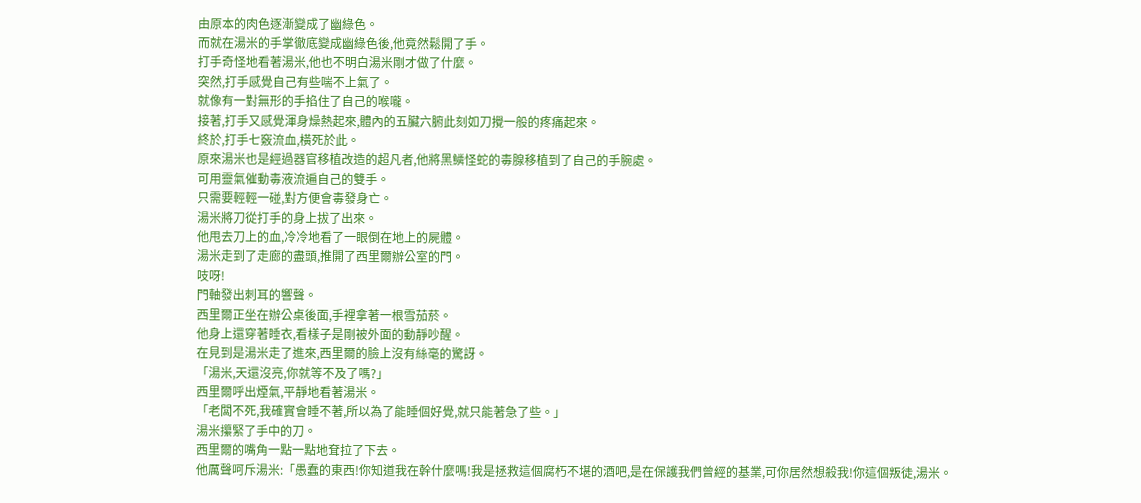由原本的肉色逐漸變成了幽綠色。
而就在湯米的手掌徹底變成幽綠色後,他竟然鬆開了手。
打手奇怪地看著湯米,他也不明白湯米剛才做了什麼。
突然,打手感覺自己有些喘不上氣了。
就像有一對無形的手掐住了自己的喉嚨。
接著,打手又感覺渾身燥熱起來,體內的五臟六腑此刻如刀攪一般的疼痛起來。
終於,打手七竅流血,橫死於此。
原來湯米也是經過器官移植改造的超凡者,他將黑鱗怪蛇的毒腺移植到了自己的手腕處。
可用靈氣催動毒液流遍自己的雙手。
只需要輕輕一碰,對方便會毒發身亡。
湯米將刀從打手的身上拔了出來。
他甩去刀上的血,冷冷地看了一眼倒在地上的屍體。
湯米走到了走廊的盡頭,推開了西里爾辦公室的門。
吱呀!
門軸發出刺耳的響聲。
西里爾正坐在辦公桌後面,手裡拿著一根雪茄菸。
他身上還穿著睡衣,看樣子是剛被外面的動靜吵醒。
在見到是湯米走了進來,西里爾的臉上沒有絲毫的驚訝。
「湯米,天還沒亮,你就等不及了嗎?」
西里爾呼出煙氣,平靜地看著湯米。
「老闆不死,我確實會睡不著,所以為了能睡個好覺,就只能著急了些。」
湯米攥緊了手中的刀。
西里爾的嘴角一點一點地耷拉了下去。
他厲聲呵斥湯米:「愚蠢的東西!你知道我在幹什麼嗎!我是拯救這個腐朽不堪的酒吧,是在保護我們曾經的基業,可你居然想殺我!你這個叛徒,湯米。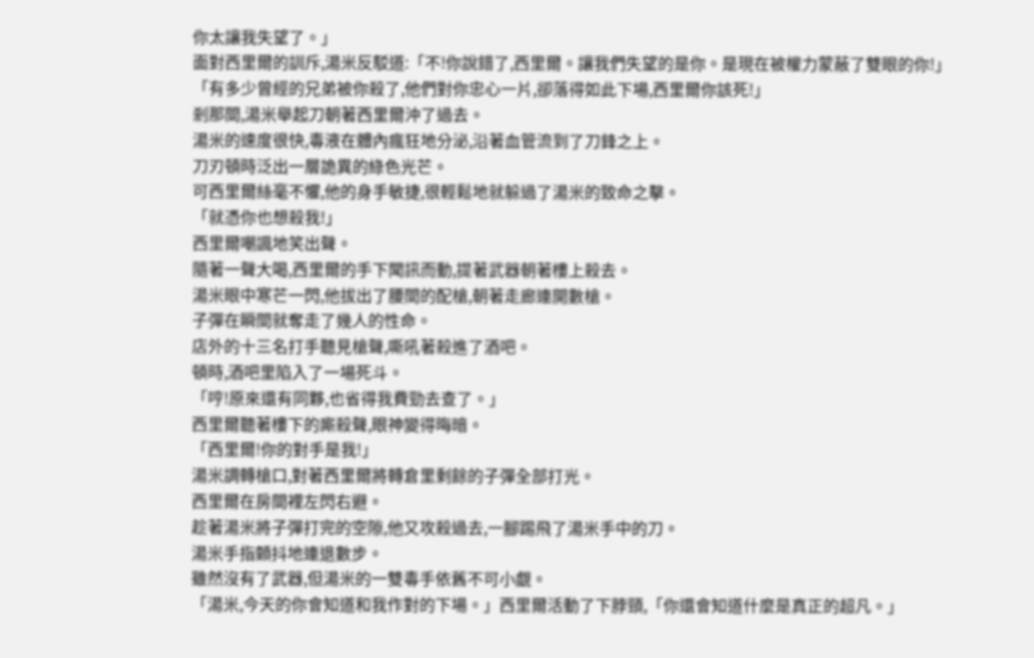你太讓我失望了。」
面對西里爾的訓斥,湯米反駁道:「不!你說錯了,西里爾。讓我們失望的是你。是現在被權力蒙蔽了雙眼的你!」
「有多少曾經的兄弟被你殺了,他們對你忠心一片,卻落得如此下場,西里爾你該死!」
剎那間,湯米舉起刀朝著西里爾沖了過去。
湯米的速度很快,毒液在體內瘋狂地分泌,沿著血管流到了刀鋒之上。
刀刃頓時泛出一層詭異的綠色光芒。
可西里爾絲毫不懼,他的身手敏捷,很輕鬆地就躲過了湯米的致命之擊。
「就憑你也想殺我!」
西里爾嘲諷地笑出聲。
隨著一聲大喝,西里爾的手下聞訊而動,提著武器朝著樓上殺去。
湯米眼中寒芒一閃,他拔出了腰間的配槍,朝著走廊連開數槍。
子彈在瞬間就奪走了幾人的性命。
店外的十三名打手聽見槍聲,嘶吼著殺進了酒吧。
頓時,酒吧里陷入了一場死斗。
「哼!原來還有同夥,也省得我費勁去查了。」
西里爾聽著樓下的廝殺聲,眼神變得晦暗。
「西里爾!你的對手是我!」
湯米調轉槍口,對著西里爾將轉倉里剩餘的子彈全部打光。
西里爾在房間裡左閃右避。
趁著湯米將子彈打完的空隙,他又攻殺過去,一腳踢飛了湯米手中的刀。
湯米手指顫抖地連退數步。
雖然沒有了武器,但湯米的一雙毒手依舊不可小覷。
「湯米,今天的你會知道和我作對的下場。」西里爾活動了下脖頸,「你還會知道什麼是真正的超凡。」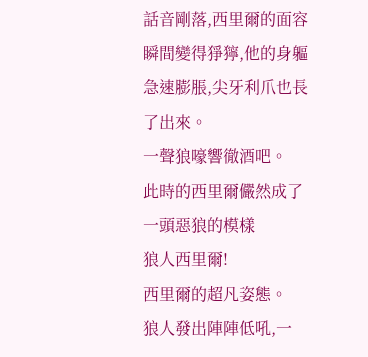話音剛落,西里爾的面容瞬間變得猙獰,他的身軀急速膨脹,尖牙利爪也長了出來。
一聲狼嚎響徹酒吧。
此時的西里爾儼然成了一頭惡狼的模樣
狼人西里爾!
西里爾的超凡姿態。
狼人發出陣陣低吼,一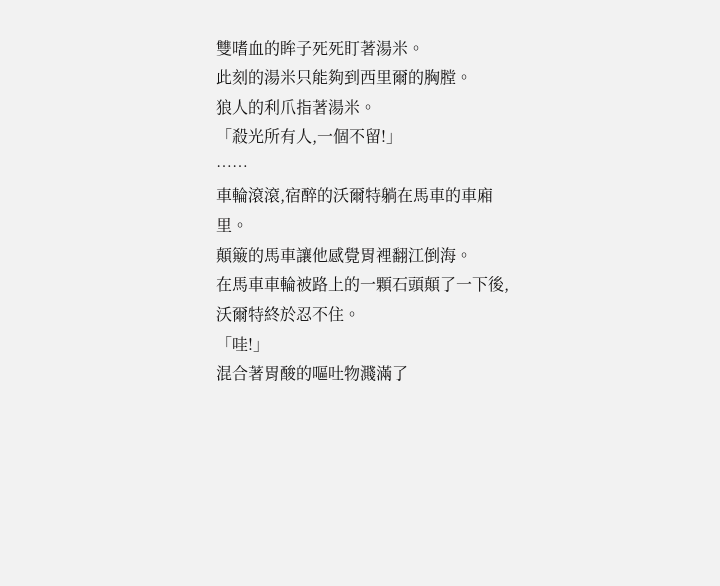雙嗜血的眸子死死盯著湯米。
此刻的湯米只能夠到西里爾的胸膛。
狼人的利爪指著湯米。
「殺光所有人,一個不留!」
……
車輪滾滾,宿醉的沃爾特躺在馬車的車廂里。
顛簸的馬車讓他感覺胃裡翻江倒海。
在馬車車輪被路上的一顆石頭顛了一下後,沃爾特終於忍不住。
「哇!」
混合著胃酸的嘔吐物濺滿了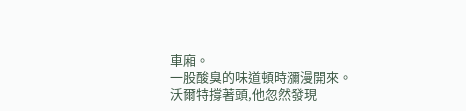車廂。
一股酸臭的味道頓時瀰漫開來。
沃爾特撐著頭,他忽然發現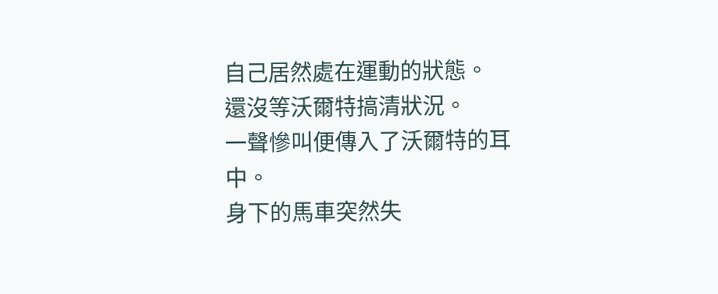自己居然處在運動的狀態。
還沒等沃爾特搞清狀況。
一聲慘叫便傳入了沃爾特的耳中。
身下的馬車突然失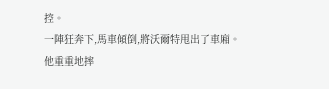控。
一陣狂奔下,馬車傾倒,將沃爾特甩出了車廂。
他重重地摔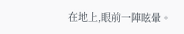在地上,眼前一陣眩暈。